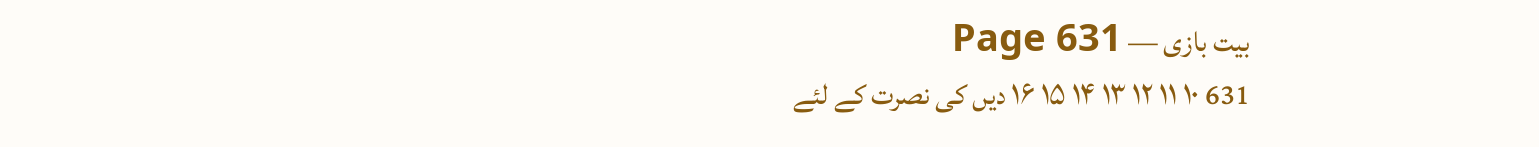بیت بازی — Page 631
631 ۱۰ ۱۱ ۱۲ ۱۳ ۱۴ ۱۵ ۱۶ دیں کی نصرت کے لئے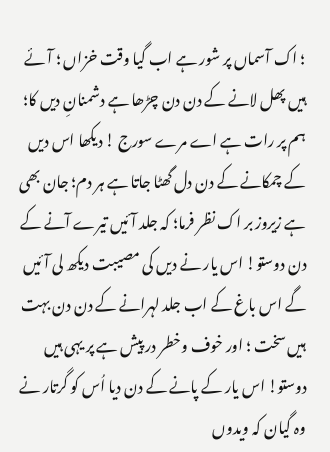؛ اک آسماں پر شور ہے اب گیا وقت خزاں ؛ آئے ہیں پھل لانے کے دن دن چڑھا ہے دشمنانِ دیں کا؛ ہم پر رات ہے اے مرے سورج ! دیکھا اس دیں کے چمکانے کے دن دل گھٹا جاتا ہے ہر دم؛ جان بھی ہے زیروز بر اک نظر فرما؛ کہ جلد آئیں تیرے آنے کے دن دوستو! اس یار نے دیں کی مصیبت دیکھ لی آئیں گے اس باغ کے اب جلد لہرانے کے دن دن بہت ہیں سخت ؛ اور خوف وخطر در پیش ہے پر یہی ہیں دوستو! اس یار کے پانے کے دن دیا اُس کو گرتار نے وہ گیان کہ ویدوں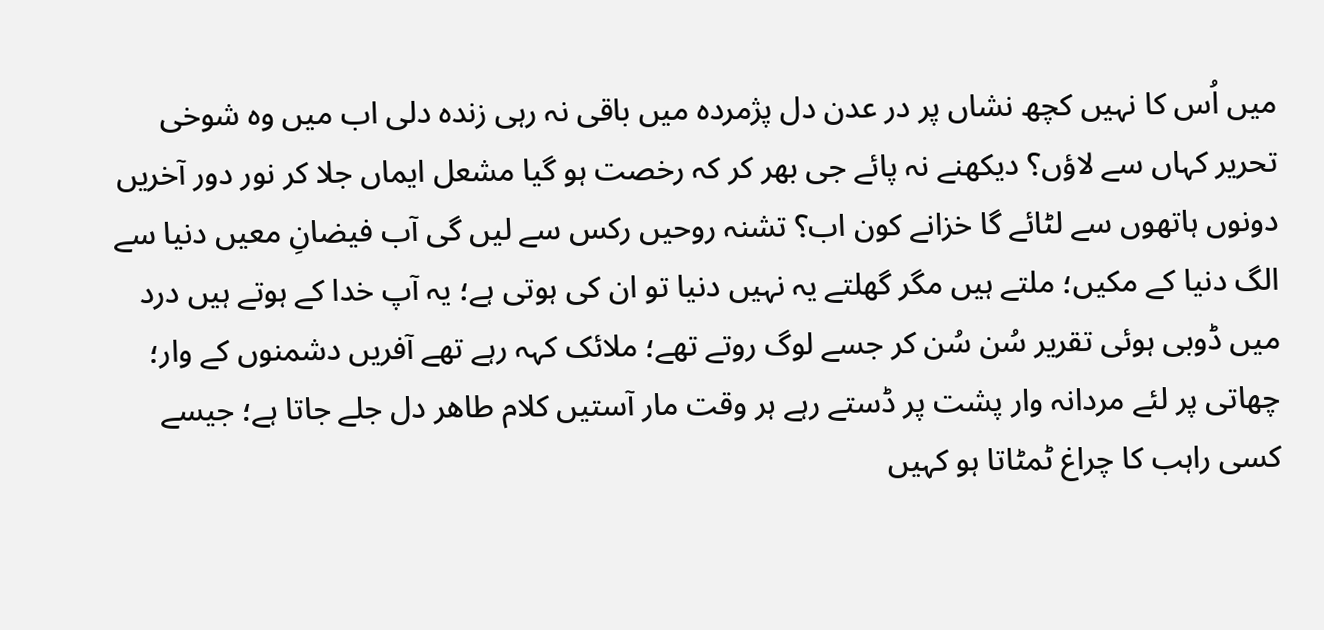میں اُس کا نہیں کچھ نشاں پر در عدن دل پژمردہ میں باقی نہ رہی زندہ دلی اب میں وہ شوخی تحریر کہاں سے لاؤں؟ دیکھنے نہ پائے جی بھر کر کہ رخصت ہو گیا مشعل ایماں جلا کر نور دور آخریں دونوں ہاتھوں سے لٹائے گا خزانے کون اب؟ تشنہ روحیں رکس سے لیں گی آب فیضانِ معیں دنیا سے الگ دنیا کے مکیں؛ ملتے ہیں مگر گھلتے یہ نہیں دنیا تو ان کی ہوتی ہے؛ یہ آپ خدا کے ہوتے ہیں درد میں ڈوبی ہوئی تقریر سُن سُن کر جسے لوگ روتے تھے؛ ملائک کہہ رہے تھے آفریں دشمنوں کے وار؛ چھاتی پر لئے مردانہ وار پشت پر ڈستے رہے ہر وقت مار آستیں کلام طاهر دل جلے جاتا ہے؛ جیسے کسی راہب کا چراغ ٹمٹاتا ہو کہیں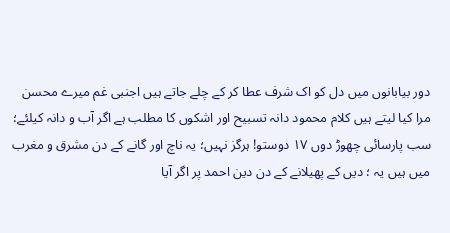دور بیابانوں میں دل کو اک شرف عطا کر کے چلے جاتے ہیں اجنبی غم میرے محسن مرا کیا لیتے ہیں کلام محمود دانہ تسبیح اور اشکوں کا مطلب ہے اگر آب و دانہ کیلئے؛ سب پارسائی چھوڑ دوں ۱۷ دوستو! ہرگز نہیں؛ یہ ناچ اور گانے کے دن مشرق و مغرب میں ہیں یہ ؛ دیں کے پھیلانے کے دن دین احمد پر اگر آیا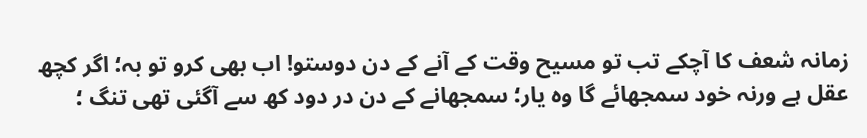زمانہ شعف کا آچکے تب تو مسیح وقت کے آنے کے دن دوستو! اب بھی کرو تو بہ؛ اگر کچھ عقل ہے ورنہ خود سمجھائے گا وہ یار؛ سمجھانے کے دن در دود کھ سے آگئی تھی تنگ ؛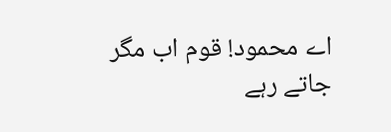اے محمود! قوم اب مگر جاتے رہے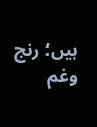ہیں؛ رنج وغم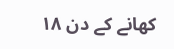کھانے کے دن ۱۸